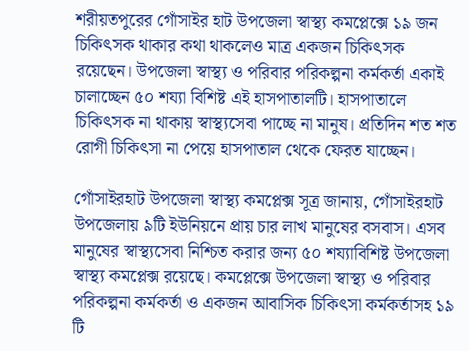শরীয়তপুরের গোঁসাইর হাট উপজেলা স্বাস্থ্য কমপ্লেক্সে ১৯ জন চিকিৎসক থাকার কথা থাকলেও মাত্র একজন চিকিৎসক রয়েছেন। উপজেলা স্বাস্থ্য ও পরিবার পরিকল্পনা কর্মকর্তা একাই চালাচ্ছেন ৫০ শয্যা বিশিষ্ট এই হাসপাতালটি। হাসপাতালে চিকিৎসক না থাকায় স্বাস্থ্যসেবা পাচ্ছে না মানুষ। প্রতিদিন শত শত রোগী চিকিৎসা না পেয়ে হাসপাতাল থেকে ফেরত যাচ্ছেন।

গোঁসাইরহাট উপজেলা স্বাস্থ্য কমপ্লেক্স সূত্র জানায়, গোঁসাইরহাট উপজেলায় ৯টি ইউনিয়নে প্রায় চার লাখ মানুষের বসবাস। এসব মানুষের স্বাস্থ্যসেবা নিশ্চিত করার জন্য ৫০ শয্যাবিশিষ্ট উপজেলা স্বাস্থ্য কমপ্লেক্স রয়েছে। কমপ্লেক্সে উপজেলা স্বাস্থ্য ও পরিবার পরিকল্পনা কর্মকর্তা ও একজন আবাসিক চিকিৎসা কর্মকর্তাসহ ১৯ টি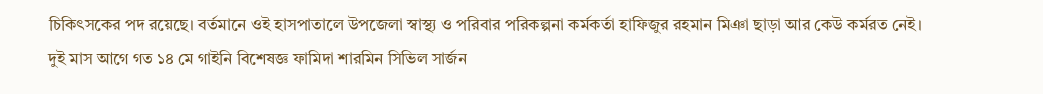চিকিৎসকের পদ রয়েছে। বর্তমানে ওই হাসপাতালে উপজেলা স্বাস্থ্য ও পরিবার পরিকল্পনা কর্মকর্তা হাফিজুর রহমান মিঞা ছাড়া আর কেউ কর্মরত নেই।
দুই মাস আগে গত ১৪ মে গাইনি বিশেষজ্ঞ ফামিদা শারমিন সিভিল সার্জন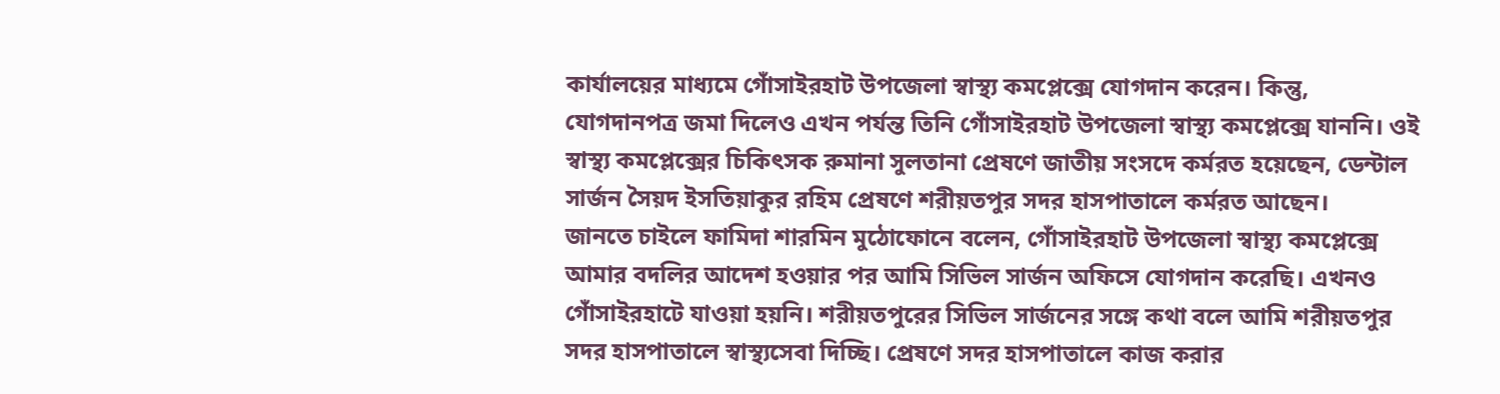কার্যালয়ের মাধ্যমে গোঁসাইরহাট উপজেলা স্বাস্থ্য কমপ্লেক্সে যোগদান করেন। কিন্তু, যোগদানপত্র জমা দিলেও এখন পর্যন্ত তিনি গোঁসাইরহাট উপজেলা স্বাস্থ্য কমপ্লেক্সে যাননি। ওই স্বাস্থ্য কমপ্লেক্সের চিকিৎসক রুমানা সুলতানা প্রেষণে জাতীয় সংসদে কর্মরত হয়েছেন, ডেন্টাল সার্জন সৈয়দ ইসতিয়াকুর রহিম প্রেষণে শরীয়তপুর সদর হাসপাতালে কর্মরত আছেন।
জানতে চাইলে ফামিদা শারমিন মুঠোফোনে বলেন, গোঁসাইরহাট উপজেলা স্বাস্থ্য কমপ্লেক্সে আমার বদলির আদেশ হওয়ার পর আমি সিভিল সার্জন অফিসে যোগদান করেছি। এখনও গোঁসাইরহাটে যাওয়া হয়নি। শরীয়তপুরের সিভিল সার্জনের সঙ্গে কথা বলে আমি শরীয়তপুর সদর হাসপাতালে স্বাস্থ্যসেবা দিচ্ছি। প্রেষণে সদর হাসপাতালে কাজ করার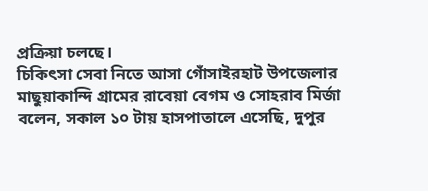প্রক্রিয়া চলছে।
চিকিৎসা সেবা নিতে আসা গোঁসাইরহাট উপজেলার মাছুয়াকান্দি গ্রামের রাবেয়া বেগম ও সোহরাব মির্জা বলেন, সকাল ১০ টায় হাসপাতালে এসেছি, দুপুর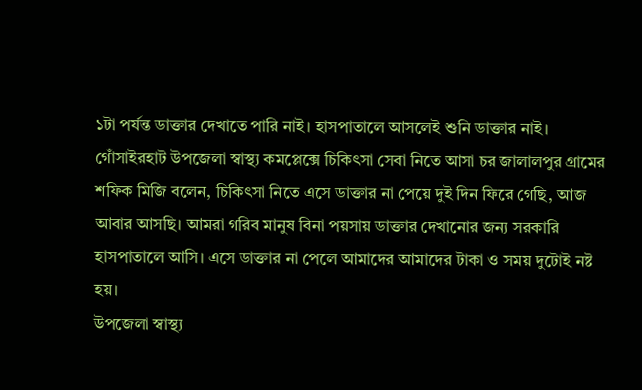১টা পর্যন্ত ডাক্তার দেখাতে পারি নাই। হাসপাতালে আসলেই শুনি ডাক্তার নাই।
গোঁসাইরহাট উপজেলা স্বাস্থ্য কমপ্লেক্সে চিকিৎসা সেবা নিতে আসা চর জালালপুর গ্রামের শফিক মিজি বলেন, চিকিৎসা নিতে এসে ডাক্তার না পেয়ে দুই দিন ফিরে গেছি, আজ আবার আসছি। আমরা গরিব মানুষ বিনা পয়সায় ডাক্তার দেখানোর জন্য সরকারি হাসপাতালে আসি। এসে ডাক্তার না পেলে আমাদের আমাদের টাকা ও সময় দুটোই নষ্ট হয়।
উপজেলা স্বাস্থ্য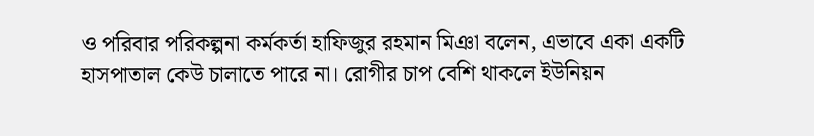ও পরিবার পরিকল্পনা কর্মকর্তা হাফিজুর রহমান মিঞা বলেন, এভাবে একা একটি হাসপাতাল কেউ চালাতে পারে না। রোগীর চাপ বেশি থাকলে ইউনিয়ন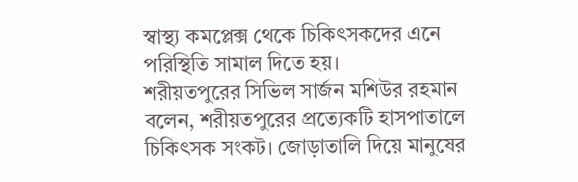স্বাস্থ্য কমপ্লেক্স থেকে চিকিৎসকদের এনে পরিস্থিতি সামাল দিতে হয়।
শরীয়তপুরের সিভিল সার্জন মশিউর রহমান বলেন, শরীয়তপুরের প্রত্যেকটি হাসপাতালে চিকিৎসক সংকট। জোড়াতালি দিয়ে মানুষের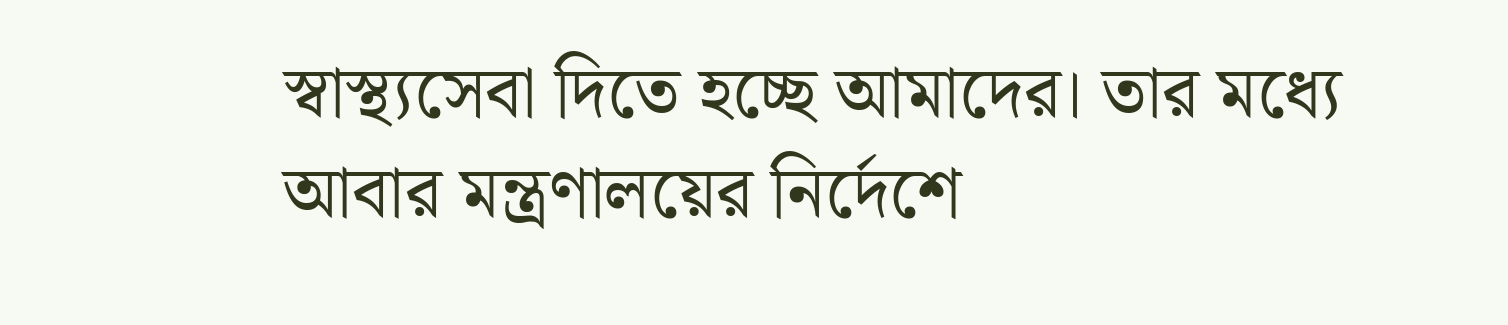স্বাস্থ্যসেবা দিতে হচ্ছে আমাদের। তার মধ্যে আবার মন্ত্রণালয়ের নির্দেশে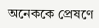অনেককে প্রেষণে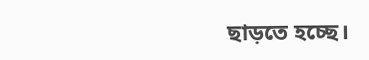ছাড়তে হচ্ছে।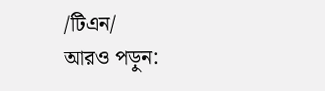/টিএন/
আরও পড়ুন: